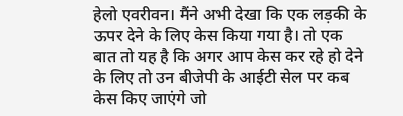हेलो एवरीवन। मैंने अभी देखा कि एक लड़की के ऊपर देने के लिए केस किया गया है। तो एक बात तो यह है कि अगर आप केस कर रहे हो देने के लिए तो उन बीजेपी के आईटी सेल पर कब केस किए जाएंगे जो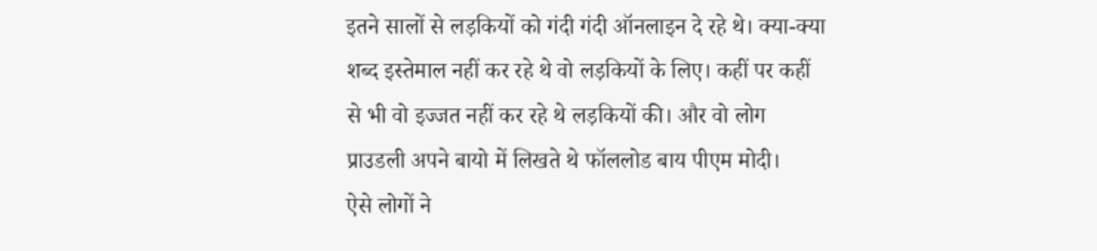इतने सालों से लड़कियों को गंदी गंदी ऑनलाइन दे रहे थे। क्या-क्या शब्द इस्तेमाल नहीं कर रहे थे वो लड़कियों के लिए। कहीं पर कहीं से भी वो इज्जत नहीं कर रहे थे लड़कियों की। और वो लोग प्राउडली अपने बायो में लिखते थे फॉललोड बाय पीएम मोदी।
ऐसे लोगों ने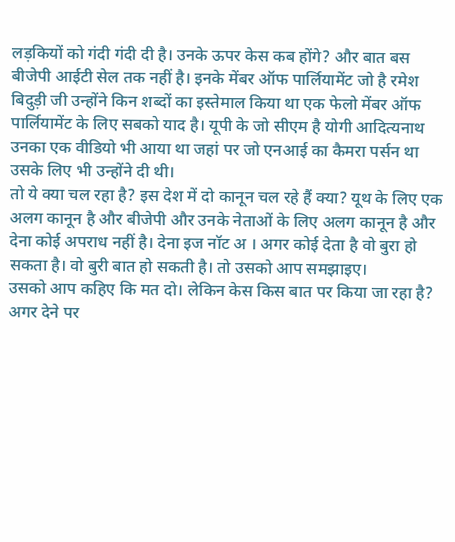लड़कियों को गंदी गंदी दी है। उनके ऊपर केस कब होंगे? और बात बस बीजेपी आईटी सेल तक नहीं है। इनके मेंबर ऑफ पार्लियामेंट जो है रमेश बिदुड़ी जी उन्होंने किन शब्दों का इस्तेमाल किया था एक फेलो मेंबर ऑफ पार्लियामेंट के लिए सबको याद है। यूपी के जो सीएम है योगी आदित्यनाथ उनका एक वीडियो भी आया था जहां पर जो एनआई का कैमरा पर्सन था उसके लिए भी उन्होंने दी थी।
तो ये क्या चल रहा है? इस देश में दो कानून चल रहे हैं क्या? यूथ के लिए एक अलग कानून है और बीजेपी और उनके नेताओं के लिए अलग कानून है और देना कोई अपराध नहीं है। देना इज नॉट अ । अगर कोई देता है वो बुरा हो सकता है। वो बुरी बात हो सकती है। तो उसको आप समझाइए।
उसको आप कहिए कि मत दो। लेकिन केस किस बात पर किया जा रहा है? अगर देने पर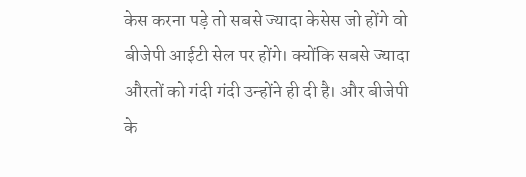केस करना पड़े तो सबसे ज्यादा केसेस जो होंगे वो बीजेपी आईटी सेल पर होंगे। क्योंकि सबसे ज्यादा औरतों को गंदी गंदी उन्होंने ही दी है। और बीजेपी के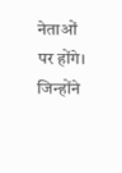नेताओं पर होंगे। जिन्होंने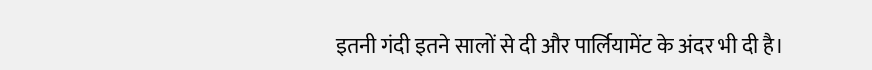इतनी गंदी इतने सालों से दी और पार्लियामेंट के अंदर भी दी है।